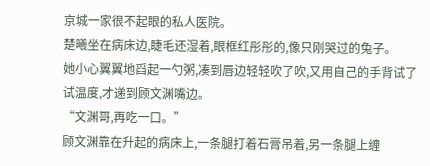京城一家很不起眼的私人医院。
楚曦坐在病床边,睫毛还湿着,眼框红彤彤的,像只刚哭过的兔子。
她小心翼翼地舀起一勺粥,凑到唇边轻轻吹了吹,又用自己的手背试了试温度,才递到顾文渊嘴边。
“文渊哥,再吃一口。”
顾文渊靠在升起的病床上,一条腿打着石膏吊着,另一条腿上缠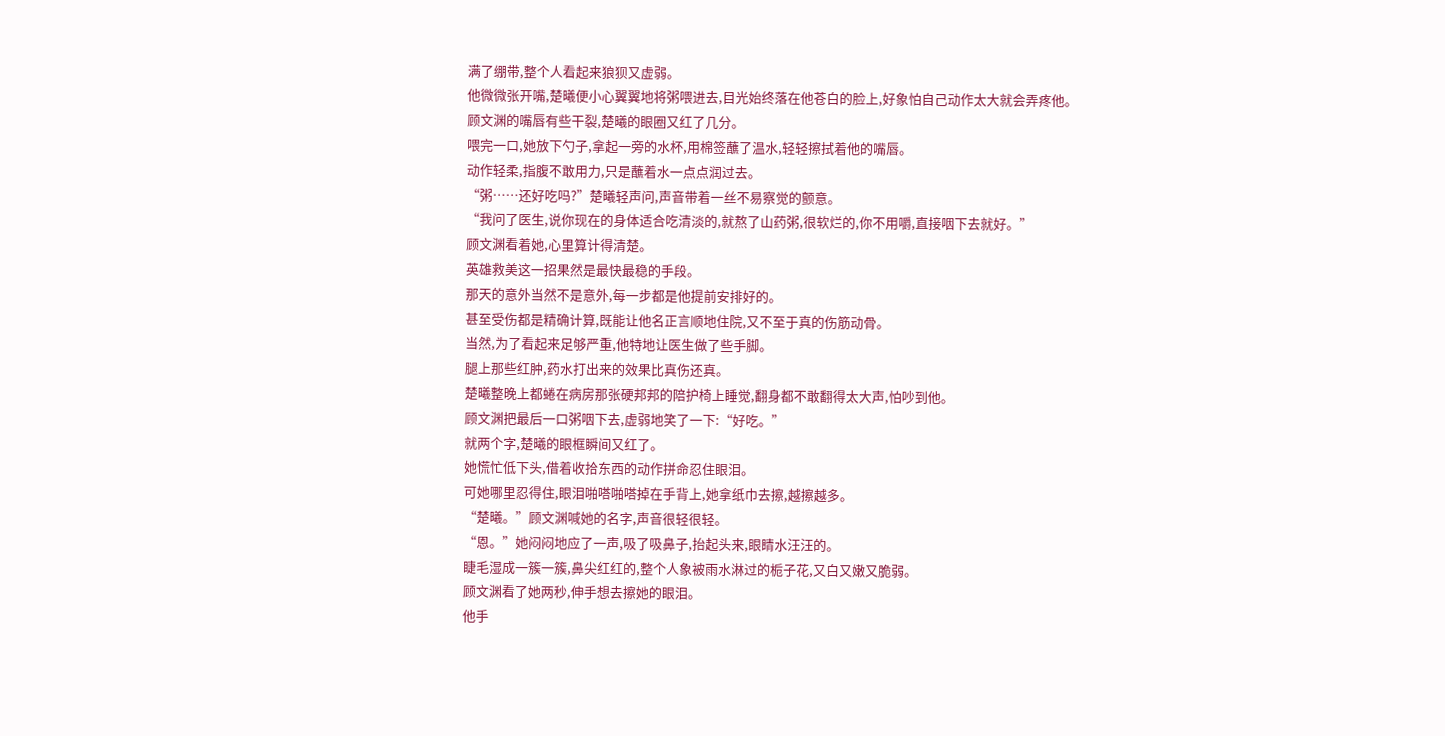满了绷带,整个人看起来狼狈又虚弱。
他微微张开嘴,楚曦便小心翼翼地将粥喂进去,目光始终落在他苍白的脸上,好象怕自己动作太大就会弄疼他。
顾文渊的嘴唇有些干裂,楚曦的眼圈又红了几分。
喂完一口,她放下勺子,拿起一旁的水杯,用棉签蘸了温水,轻轻擦拭着他的嘴唇。
动作轻柔,指腹不敢用力,只是蘸着水一点点润过去。
“粥……还好吃吗?”楚曦轻声问,声音带着一丝不易察觉的颤意。
“我问了医生,说你现在的身体适合吃清淡的,就熬了山药粥,很软烂的,你不用嚼,直接咽下去就好。”
顾文渊看着她,心里算计得清楚。
英雄救美这一招果然是最快最稳的手段。
那天的意外当然不是意外,每一步都是他提前安排好的。
甚至受伤都是精确计算,既能让他名正言顺地住院,又不至于真的伤筋动骨。
当然,为了看起来足够严重,他特地让医生做了些手脚。
腿上那些红肿,药水打出来的效果比真伤还真。
楚曦整晚上都蜷在病房那张硬邦邦的陪护椅上睡觉,翻身都不敢翻得太大声,怕吵到他。
顾文渊把最后一口粥咽下去,虚弱地笑了一下:“好吃。”
就两个字,楚曦的眼框瞬间又红了。
她慌忙低下头,借着收拾东西的动作拼命忍住眼泪。
可她哪里忍得住,眼泪啪嗒啪嗒掉在手背上,她拿纸巾去擦,越擦越多。
“楚曦。”顾文渊喊她的名字,声音很轻很轻。
“恩。”她闷闷地应了一声,吸了吸鼻子,抬起头来,眼睛水汪汪的。
睫毛湿成一簇一簇,鼻尖红红的,整个人象被雨水淋过的栀子花,又白又嫩又脆弱。
顾文渊看了她两秒,伸手想去擦她的眼泪。
他手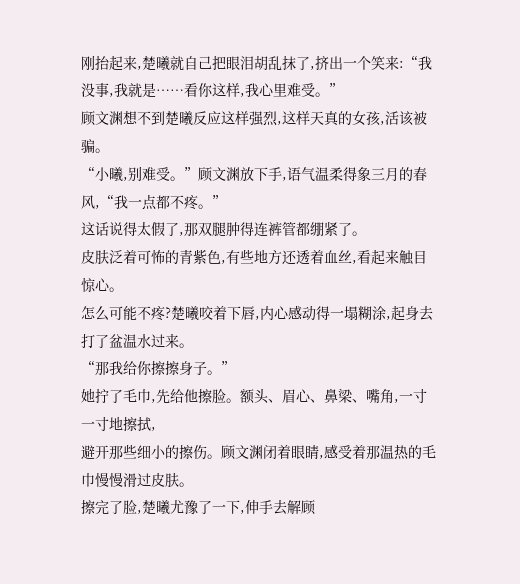刚抬起来,楚曦就自己把眼泪胡乱抹了,挤出一个笑来:“我没事,我就是……看你这样,我心里难受。”
顾文渊想不到楚曦反应这样强烈,这样天真的女孩,活该被骗。
“小曦,别难受。”顾文渊放下手,语气温柔得象三月的春风,“我一点都不疼。”
这话说得太假了,那双腿肿得连裤管都绷紧了。
皮肤泛着可怖的青紫色,有些地方还透着血丝,看起来触目惊心。
怎么可能不疼?楚曦咬着下唇,内心感动得一塌糊涂,起身去打了盆温水过来。
“那我给你擦擦身子。”
她拧了毛巾,先给他擦脸。额头、眉心、鼻梁、嘴角,一寸一寸地擦拭,
避开那些细小的擦伤。顾文渊闭着眼睛,感受着那温热的毛巾慢慢滑过皮肤。
擦完了脸,楚曦尤豫了一下,伸手去解顾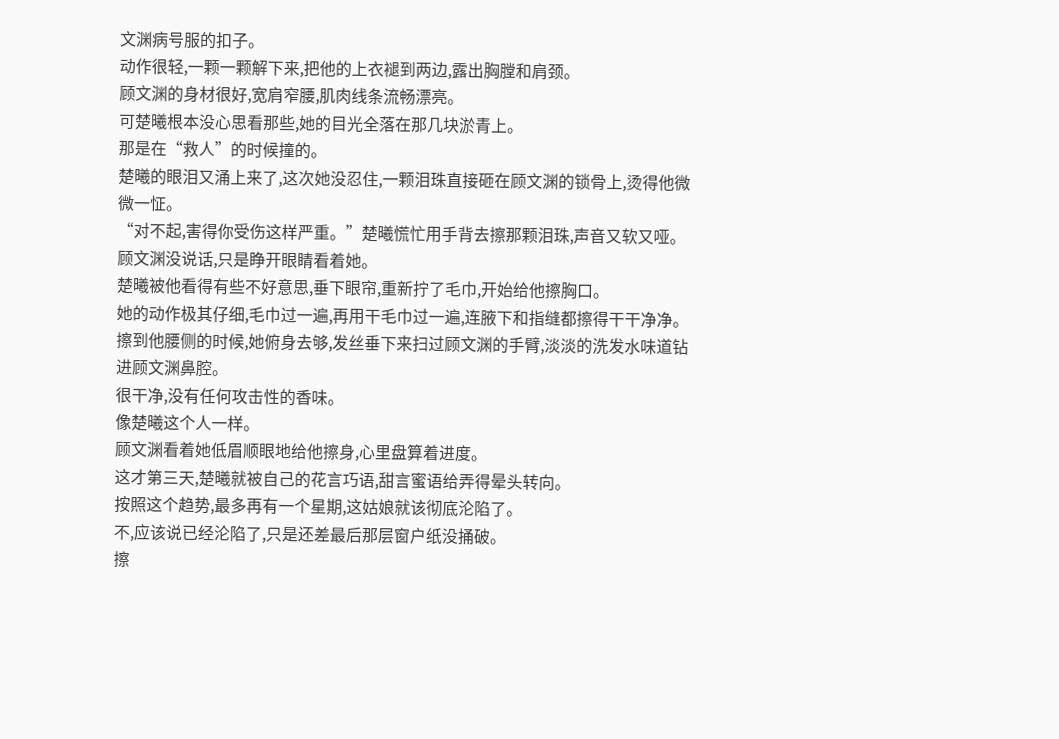文渊病号服的扣子。
动作很轻,一颗一颗解下来,把他的上衣褪到两边,露出胸膛和肩颈。
顾文渊的身材很好,宽肩窄腰,肌肉线条流畅漂亮。
可楚曦根本没心思看那些,她的目光全落在那几块淤青上。
那是在“救人”的时候撞的。
楚曦的眼泪又涌上来了,这次她没忍住,一颗泪珠直接砸在顾文渊的锁骨上,烫得他微微一怔。
“对不起,害得你受伤这样严重。”楚曦慌忙用手背去擦那颗泪珠,声音又软又哑。
顾文渊没说话,只是睁开眼睛看着她。
楚曦被他看得有些不好意思,垂下眼帘,重新拧了毛巾,开始给他擦胸口。
她的动作极其仔细,毛巾过一遍,再用干毛巾过一遍,连腋下和指缝都擦得干干净净。
擦到他腰侧的时候,她俯身去够,发丝垂下来扫过顾文渊的手臂,淡淡的洗发水味道钻进顾文渊鼻腔。
很干净,没有任何攻击性的香味。
像楚曦这个人一样。
顾文渊看着她低眉顺眼地给他擦身,心里盘算着进度。
这才第三天,楚曦就被自己的花言巧语,甜言蜜语给弄得晕头转向。
按照这个趋势,最多再有一个星期,这姑娘就该彻底沦陷了。
不,应该说已经沦陷了,只是还差最后那层窗户纸没捅破。
擦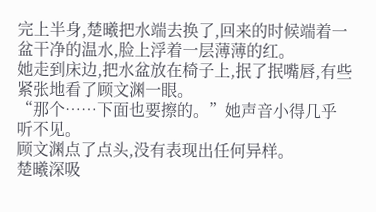完上半身,楚曦把水端去换了,回来的时候端着一盆干净的温水,脸上浮着一层薄薄的红。
她走到床边,把水盆放在椅子上,抿了抿嘴唇,有些紧张地看了顾文渊一眼。
“那个……下面也要擦的。”她声音小得几乎听不见。
顾文渊点了点头,没有表现出任何异样。
楚曦深吸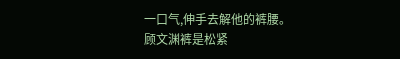一口气,伸手去解他的裤腰。
顾文渊裤是松紧